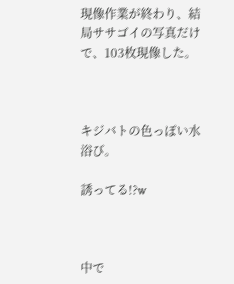現像作業が終わり、結局ササゴイの写真だけで、103枚現像した。



キジバトの色っぽい水浴び。

誘ってる!?w



中で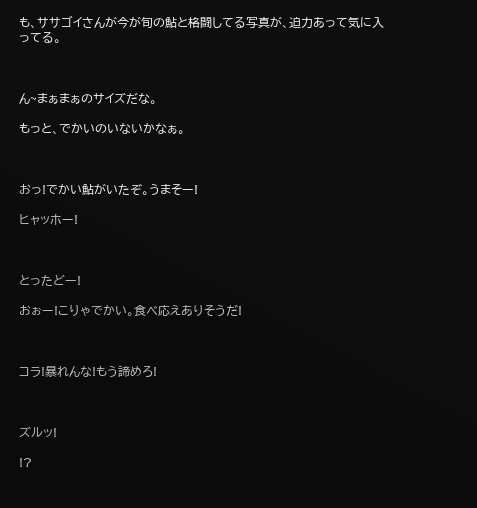も、ササゴイさんが今が旬の鮎と格闘してる写真が、迫力あって気に入ってる。



ん~まぁまぁのサイズだな。

もっと、でかいのいないかなぁ。



おっ!でかい鮎がいたぞ。うまそー!

ヒャッホー!



とったどー!

おぉー!こりゃでかい。食べ応えありそうだ!



コラ!暴れんな!もう諦めろ!



ズルッ!

!?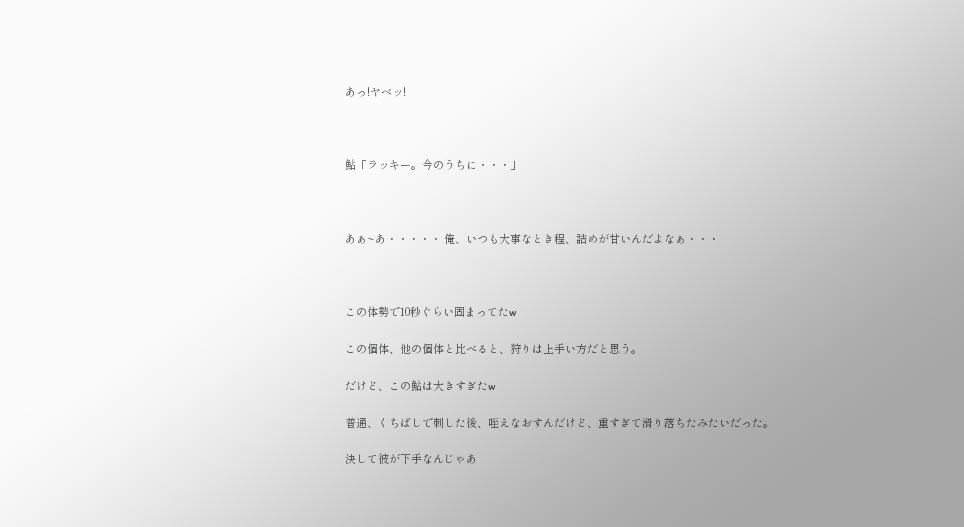あっ!ヤベッ!



鮎「ラッキー。今のうちに・・・」



あぁ~あ・・・・・ 俺、いつも大事なとき程、詰めが甘いんだよなぁ・・・



この体勢で10秒ぐらい固まってたw

この個体、他の個体と比べると、狩りは上手い方だと思う。

だけど、この鮎は大きすぎたw

普通、くちばしで刺した後、咥えなおすんだけど、重すぎて滑り落ちたみたいだった。

決して彼が下手なんじゃあ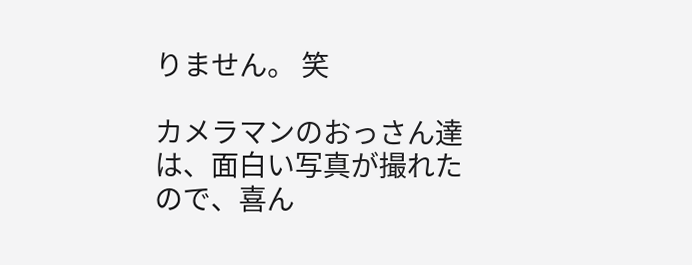りません。 笑

カメラマンのおっさん達は、面白い写真が撮れたので、喜ん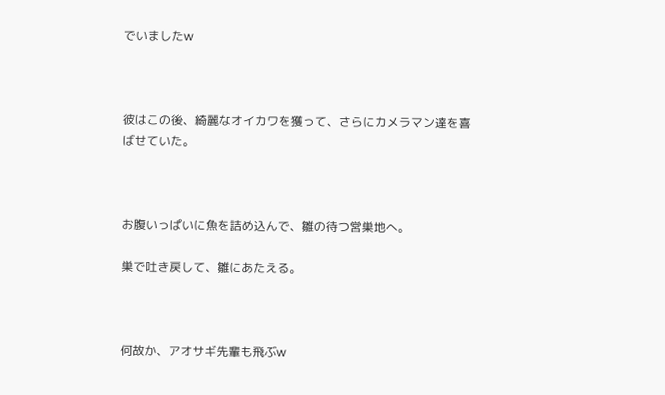でいましたw



彼はこの後、綺麗なオイカワを獲って、さらにカメラマン達を喜ばせていた。



お腹いっぱいに魚を詰め込んで、雛の待つ営巣地へ。

巣で吐き戻して、雛にあたえる。



何故か、アオサギ先輩も飛ぶw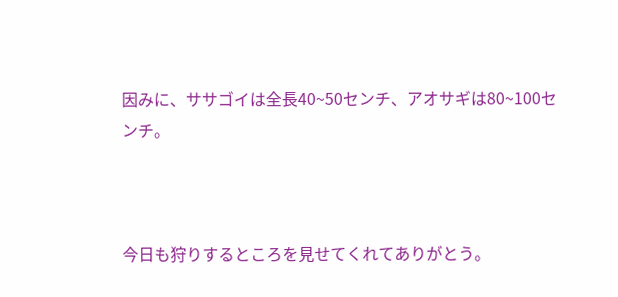因みに、ササゴイは全長40~50センチ、アオサギは80~100センチ。



今日も狩りするところを見せてくれてありがとう。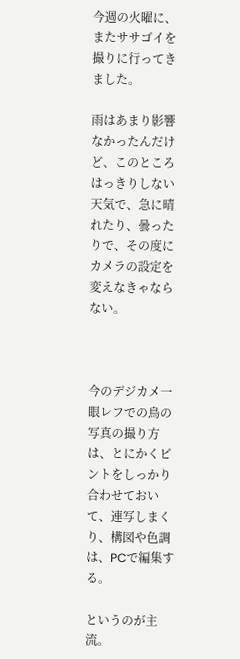今週の火曜に、またササゴイを撮りに行ってきました。

雨はあまり影響なかったんだけど、このところはっきりしない天気で、急に晴れたり、曇ったりで、その度にカメラの設定を変えなきゃならない。



今のデジカメ一眼レフでの鳥の写真の撮り方は、とにかくピントをしっかり合わせておいて、連写しまくり、構図や色調は、PCで編集する。

というのが主流。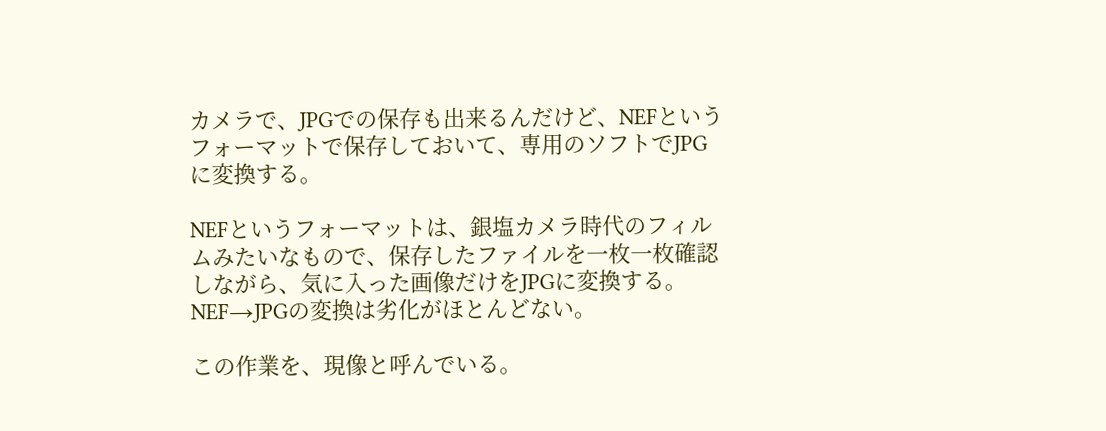カメラで、JPGでの保存も出来るんだけど、NEFというフォーマットで保存しておいて、専用のソフトでJPGに変換する。

NEFというフォーマットは、銀塩カメラ時代のフィルムみたいなもので、保存したファイルを一枚一枚確認しながら、気に入った画像だけをJPGに変換する。NEF→JPGの変換は劣化がほとんどない。

この作業を、現像と呼んでいる。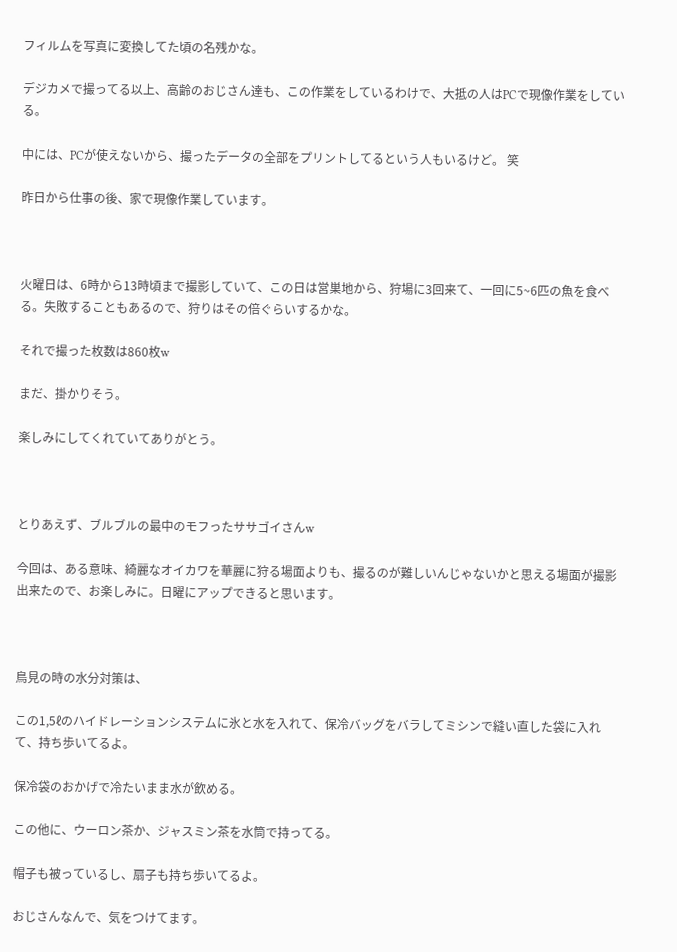フィルムを写真に変換してた頃の名残かな。

デジカメで撮ってる以上、高齢のおじさん達も、この作業をしているわけで、大抵の人はPCで現像作業をしている。

中には、PCが使えないから、撮ったデータの全部をプリントしてるという人もいるけど。 笑

昨日から仕事の後、家で現像作業しています。



火曜日は、6時から13時頃まで撮影していて、この日は営巣地から、狩場に3回来て、一回に5~6匹の魚を食べる。失敗することもあるので、狩りはその倍ぐらいするかな。

それで撮った枚数は860枚w

まだ、掛かりそう。

楽しみにしてくれていてありがとう。



とりあえず、ブルブルの最中のモフったササゴイさんw

今回は、ある意味、綺麗なオイカワを華麗に狩る場面よりも、撮るのが難しいんじゃないかと思える場面が撮影出来たので、お楽しみに。日曜にアップできると思います。



鳥見の時の水分対策は、

この1,5ℓのハイドレーションシステムに氷と水を入れて、保冷バッグをバラしてミシンで縫い直した袋に入れて、持ち歩いてるよ。

保冷袋のおかげで冷たいまま水が飲める。

この他に、ウーロン茶か、ジャスミン茶を水筒で持ってる。

帽子も被っているし、扇子も持ち歩いてるよ。

おじさんなんで、気をつけてます。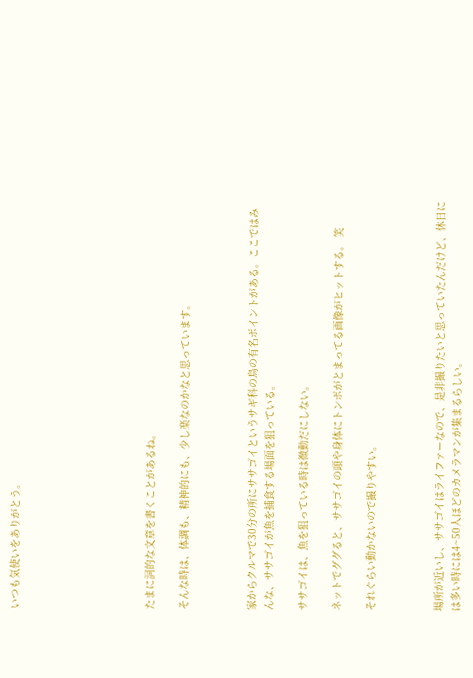いつも気使いをありがとう。







たまに詞的な文章を書くことがあるね。

そんな時は、体調も、精神的にも、少し楽なのかなと思っています。



家からクルマで30分の所にササゴイというサギ科の鳥の有名ポイントがある。ここではみんな、ササゴイが魚を捕食する場面を狙っている。

ササゴイは、魚を狙っている時は微動だにしない。

ネットでググると、ササゴイの頭や身体にトンボがとまってる画像がヒットする。 笑

それぐらい動かないので撮りやすい。



場所が近いし、ササゴイはライファーなので、是非撮りたいと思っていたんだけど、休日には多い時には4~50人ほどのカメラマンが集まるらしい。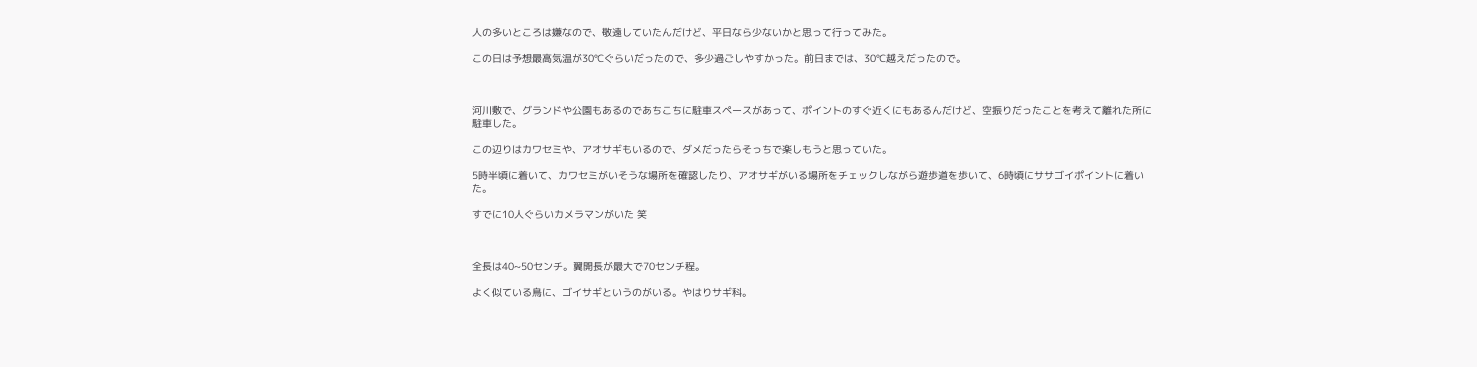人の多いところは嫌なので、敬遠していたんだけど、平日なら少ないかと思って行ってみた。

この日は予想最高気温が30℃ぐらいだったので、多少過ごしやすかった。前日までは、30℃越えだったので。



河川敷で、グランドや公園もあるのであちこちに駐車スペースがあって、ポイントのすぐ近くにもあるんだけど、空振りだったことを考えて離れた所に駐車した。

この辺りはカワセミや、アオサギもいるので、ダメだったらそっちで楽しもうと思っていた。

5時半頃に着いて、カワセミがいそうな場所を確認したり、アオサギがいる場所をチェックしながら遊歩道を歩いて、6時頃にササゴイポイントに着いた。

すでに10人ぐらいカメラマンがいた 笑



全長は40~50センチ。翼開長が最大で70センチ程。

よく似ている鳥に、ゴイサギというのがいる。やはりサギ科。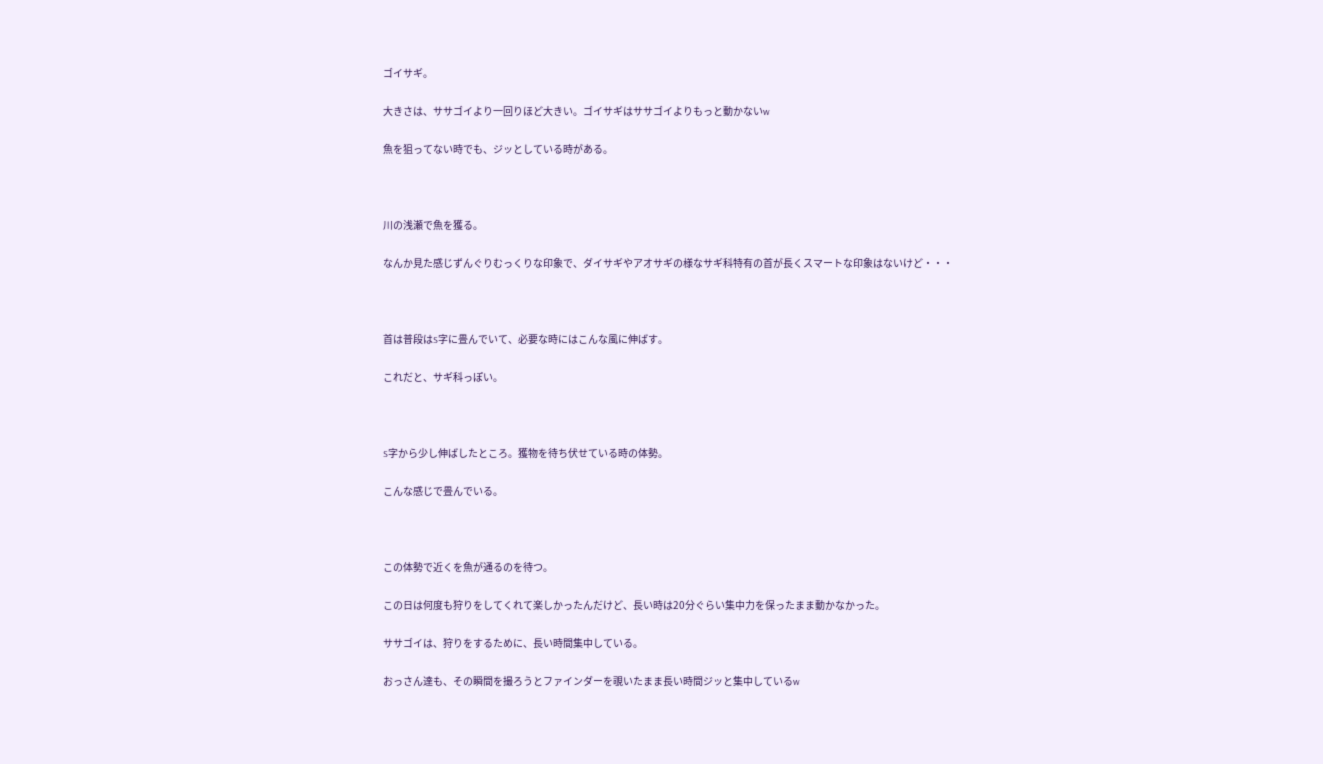ゴイサギ。

大きさは、ササゴイより一回りほど大きい。ゴイサギはササゴイよりもっと動かないw

魚を狙ってない時でも、ジッとしている時がある。



川の浅瀬で魚を獲る。

なんか見た感じずんぐりむっくりな印象で、ダイサギやアオサギの様なサギ科特有の首が長くスマートな印象はないけど・・・



首は普段はS字に畳んでいて、必要な時にはこんな風に伸ばす。

これだと、サギ科っぽい。



S字から少し伸ばしたところ。獲物を待ち伏せている時の体勢。

こんな感じで畳んでいる。



この体勢で近くを魚が通るのを待つ。

この日は何度も狩りをしてくれて楽しかったんだけど、長い時は20分ぐらい集中力を保ったまま動かなかった。

ササゴイは、狩りをするために、長い時間集中している。

おっさん達も、その瞬間を撮ろうとファインダーを覗いたまま長い時間ジッと集中しているw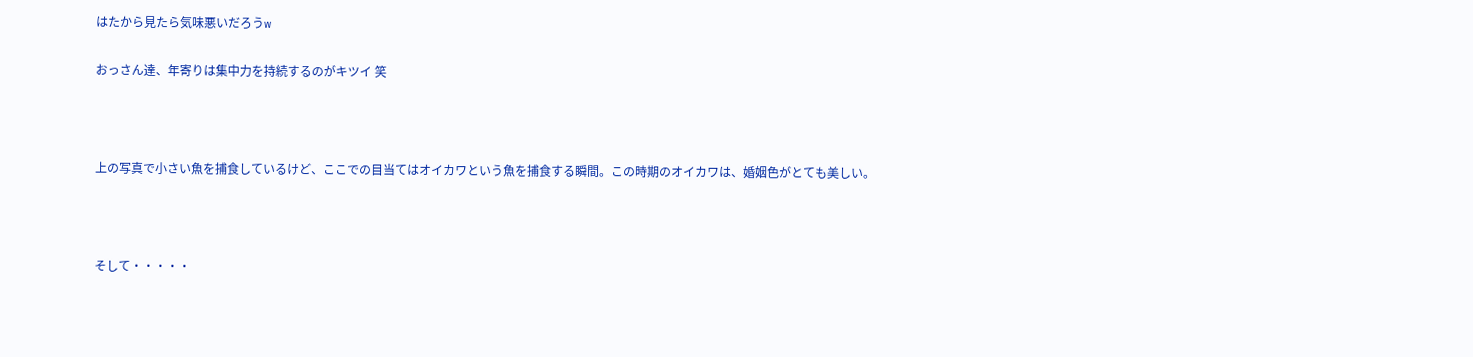はたから見たら気味悪いだろうw

おっさん達、年寄りは集中力を持続するのがキツイ 笑



上の写真で小さい魚を捕食しているけど、ここでの目当てはオイカワという魚を捕食する瞬間。この時期のオイカワは、婚姻色がとても美しい。



そして・・・・・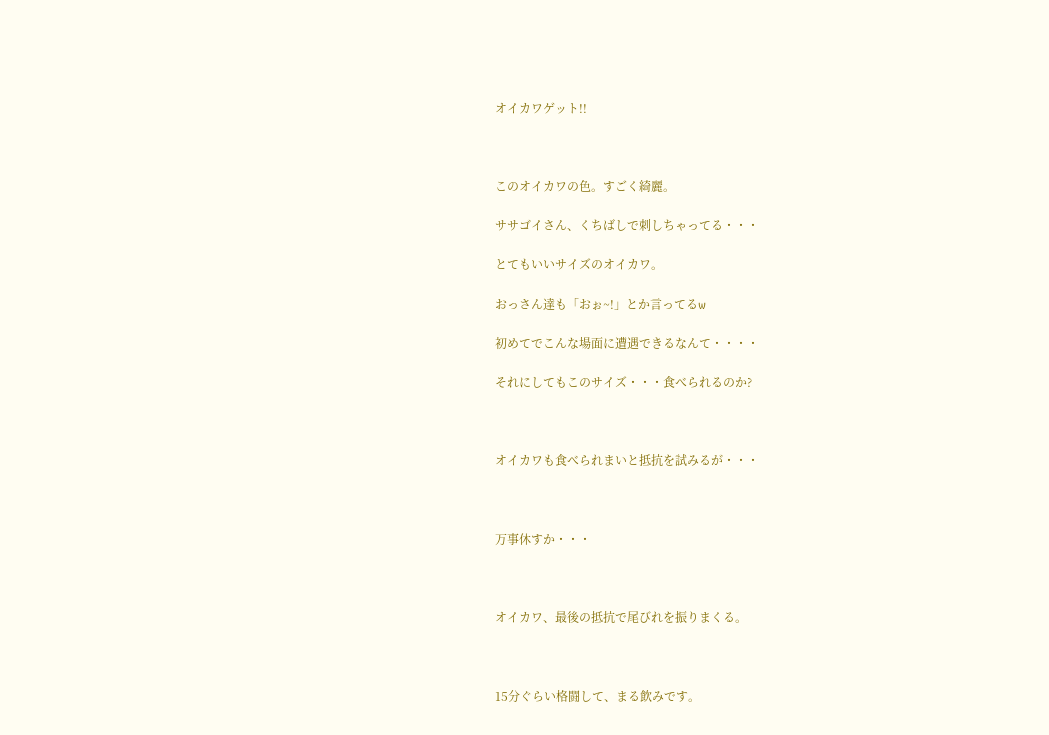オイカワゲット!!



このオイカワの色。すごく綺麗。

ササゴイさん、くちばしで刺しちゃってる・・・

とてもいいサイズのオイカワ。

おっさん達も「おぉ~!」とか言ってるw

初めてでこんな場面に遭遇できるなんて・・・・

それにしてもこのサイズ・・・食べられるのか?



オイカワも食べられまいと抵抗を試みるが・・・



万事休すか・・・



オイカワ、最後の抵抗で尾びれを振りまくる。



15分ぐらい格闘して、まる飲みです。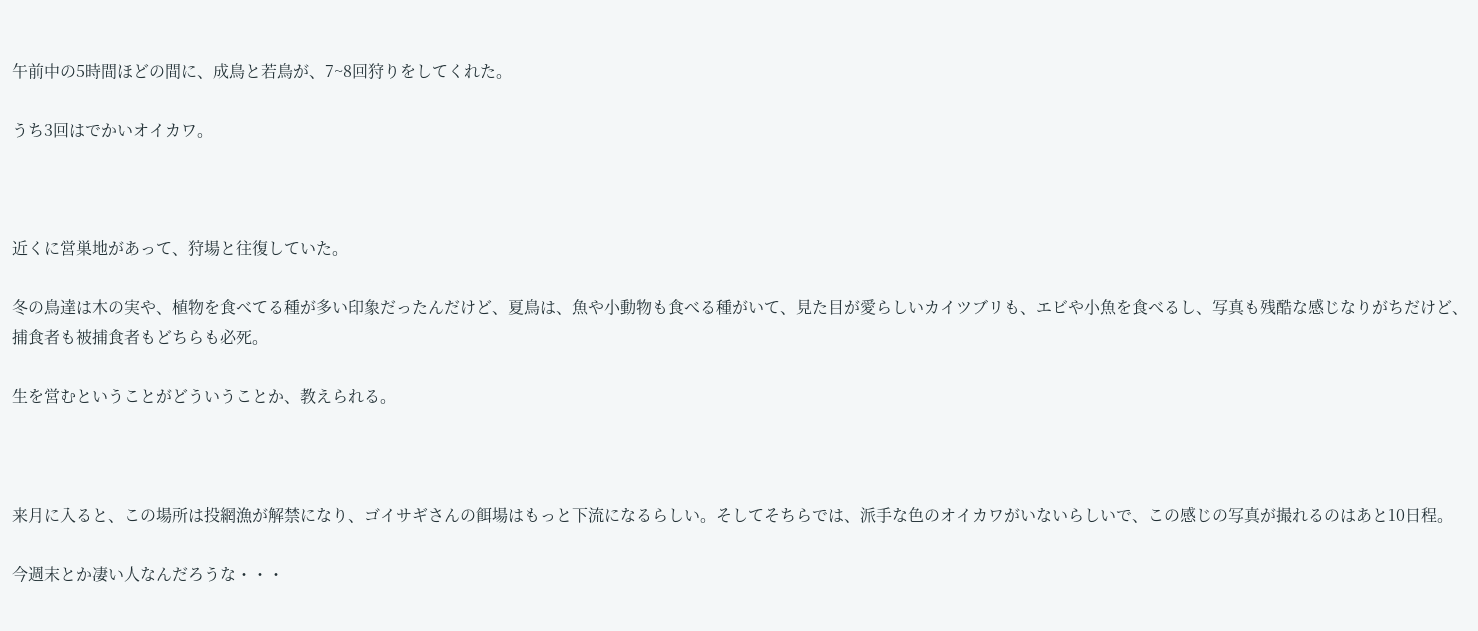午前中の5時間ほどの間に、成鳥と若鳥が、7~8回狩りをしてくれた。

うち3回はでかいオイカワ。



近くに営巣地があって、狩場と往復していた。

冬の鳥達は木の実や、植物を食べてる種が多い印象だったんだけど、夏鳥は、魚や小動物も食べる種がいて、見た目が愛らしいカイツブリも、エビや小魚を食べるし、写真も残酷な感じなりがちだけど、捕食者も被捕食者もどちらも必死。

生を営むということがどういうことか、教えられる。



来月に入ると、この場所は投網漁が解禁になり、ゴイサギさんの餌場はもっと下流になるらしい。そしてそちらでは、派手な色のオイカワがいないらしいで、この感じの写真が撮れるのはあと10日程。

今週末とか凄い人なんだろうな・・・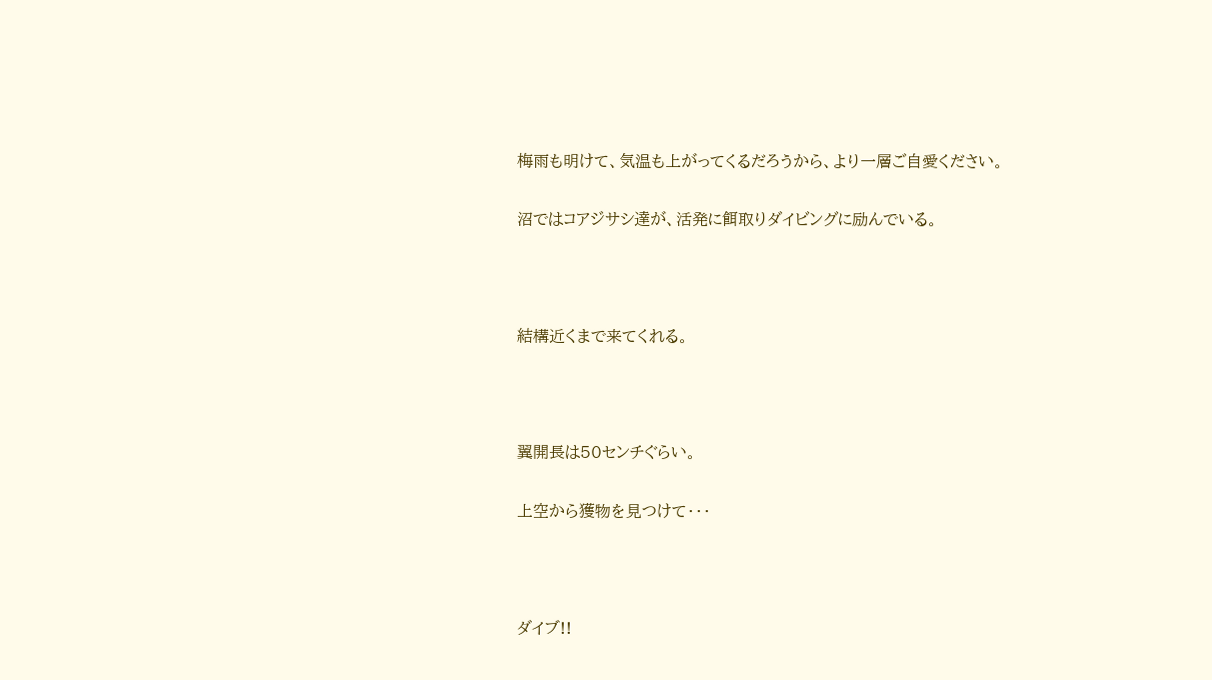梅雨も明けて、気温も上がってくるだろうから、より一層ご自愛ください。

沼ではコアジサシ達が、活発に餌取りダイビングに励んでいる。



結構近くまで来てくれる。



翼開長は50センチぐらい。

上空から獲物を見つけて・・・



ダイブ!!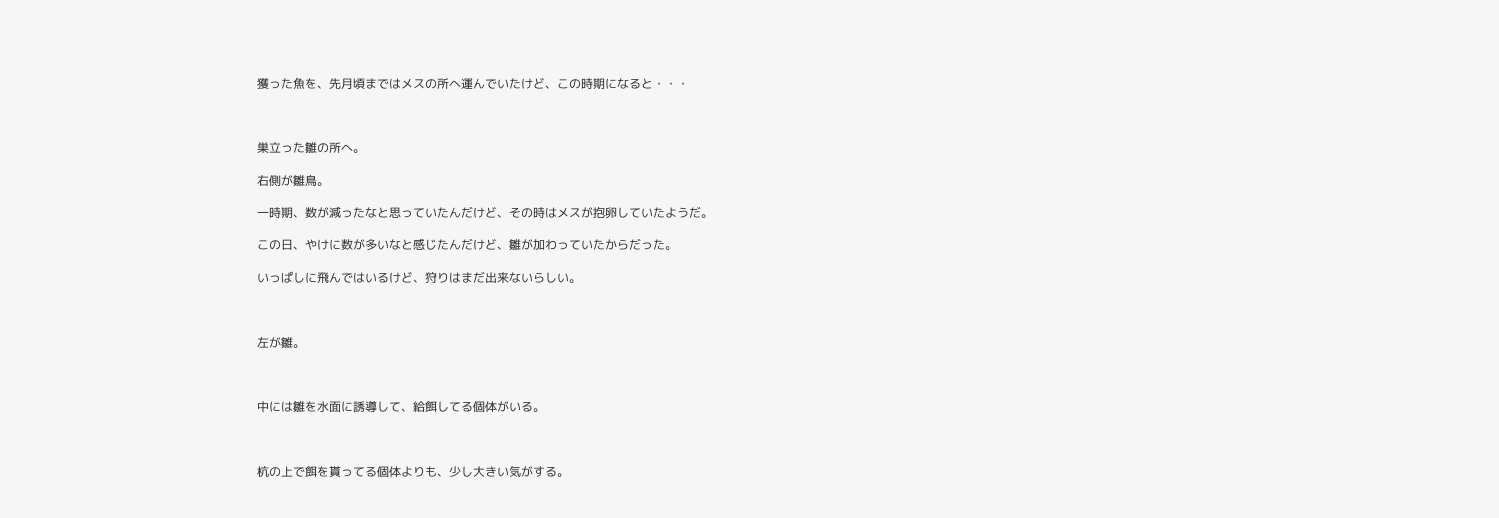獲った魚を、先月頃まではメスの所へ運んでいたけど、この時期になると・・・



巣立った雛の所へ。

右側が雛鳥。

一時期、数が減ったなと思っていたんだけど、その時はメスが抱卵していたようだ。

この日、やけに数が多いなと感じたんだけど、雛が加わっていたからだった。

いっぱしに飛んではいるけど、狩りはまだ出来ないらしい。



左が雛。



中には雛を水面に誘導して、給餌してる個体がいる。



杭の上で餌を貰ってる個体よりも、少し大きい気がする。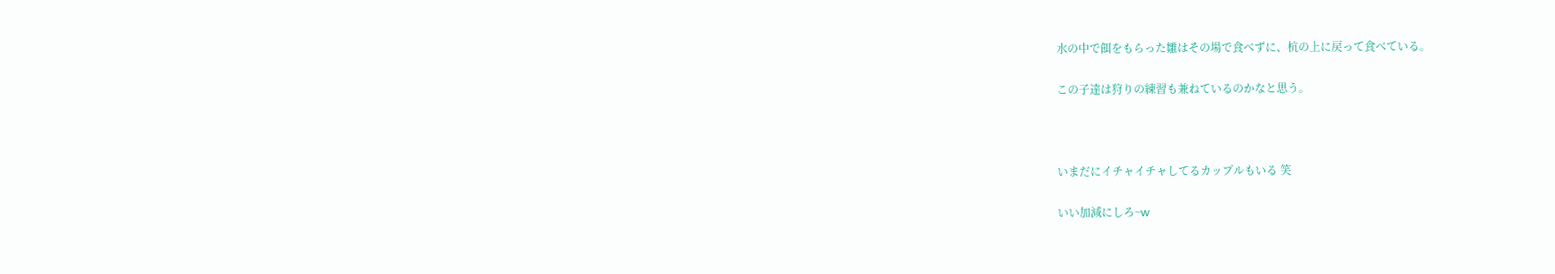水の中で餌をもらった雛はその場で食べずに、杭の上に戻って食べている。

この子達は狩りの練習も兼ねているのかなと思う。



いまだにイチャイチャしてるカップルもいる 笑

いい加減にしろ~w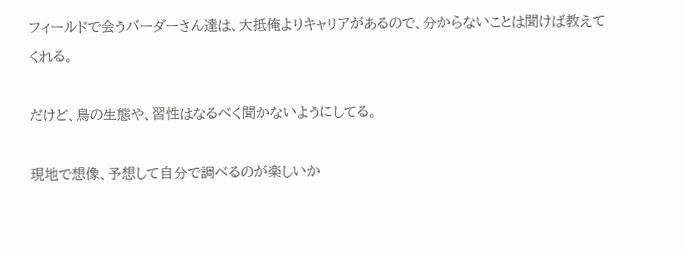フィールドで会うバーダーさん達は、大抵俺よりキャリアがあるので、分からないことは聞けば教えてくれる。

だけど、鳥の生態や、習性はなるべく聞かないようにしてる。

現地で想像、予想して自分で調べるのが楽しいか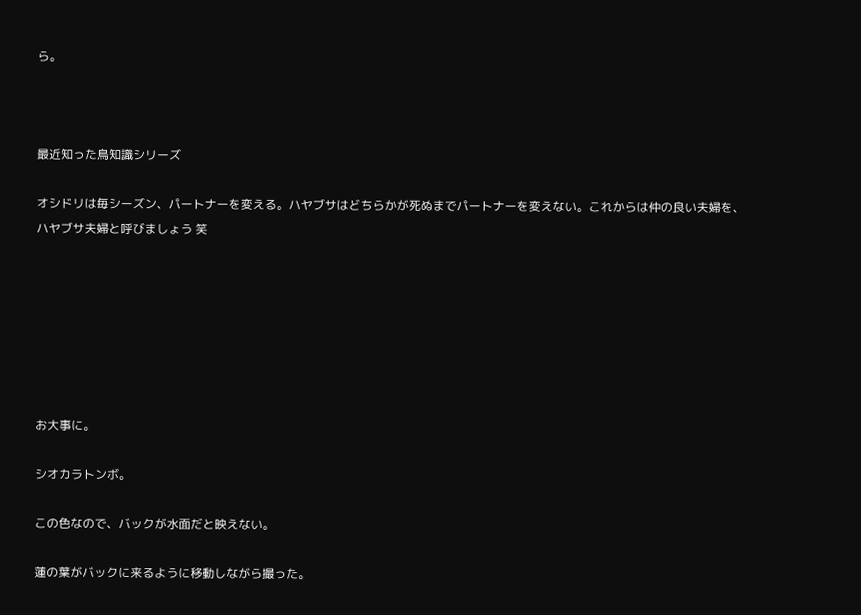ら。



最近知った鳥知識シリーズ

オシドリは毎シーズン、パートナーを変える。ハヤブサはどちらかが死ぬまでパートナーを変えない。これからは仲の良い夫婦を、ハヤブサ夫婦と呼びましょう 笑







お大事に。

シオカラトンボ。

この色なので、バックが水面だと映えない。

蓮の葉がバックに来るように移動しながら撮った。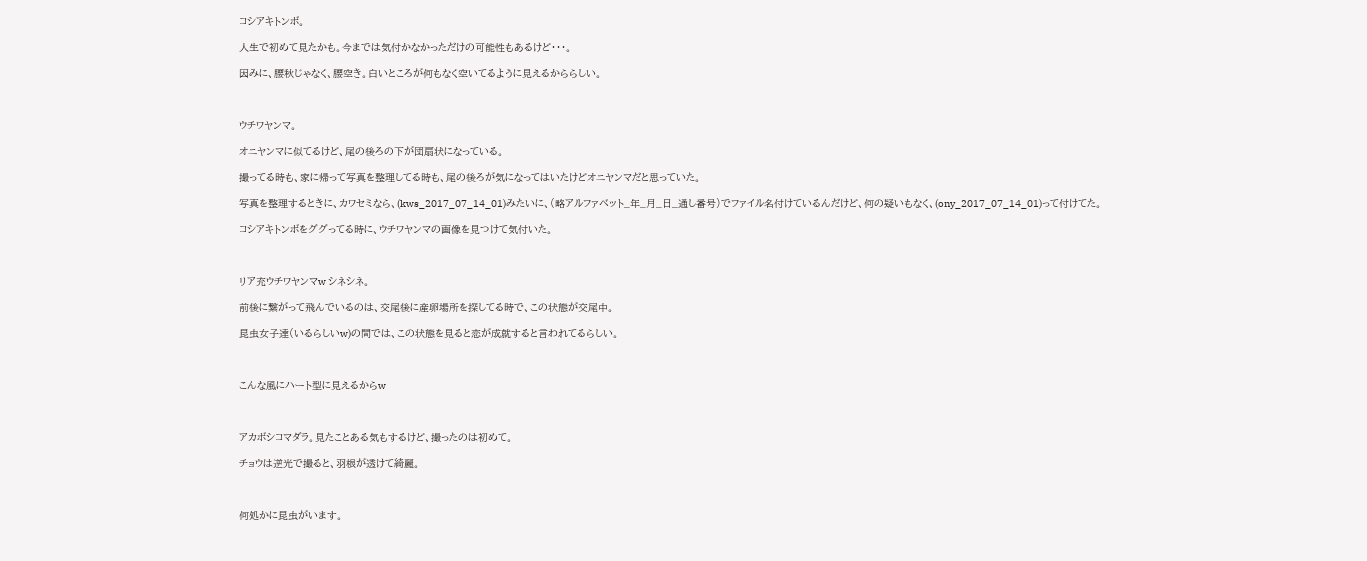コシアキトンボ。

人生で初めて見たかも。今までは気付かなかっただけの可能性もあるけど・・・。

因みに、腰秋じゃなく、腰空き。白いところが何もなく空いてるように見えるかららしい。



ウチワヤンマ。

オニヤンマに似てるけど、尾の後ろの下が団扇状になっている。

撮ってる時も、家に帰って写真を整理してる時も、尾の後ろが気になってはいたけどオニヤンマだと思っていた。

写真を整理するときに、カワセミなら、(kws_2017_07_14_01)みたいに、(略アルファベット_年_月_日_通し番号)でファイル名付けているんだけど、何の疑いもなく、(ony_2017_07_14_01)って付けてた。

コシアキトンボをググってる時に、ウチワヤンマの画像を見つけて気付いた。



リア充ウチワヤンマw シネシネ。

前後に繋がって飛んでいるのは、交尾後に産卵場所を探してる時で、この状態が交尾中。

昆虫女子達(いるらしいw)の間では、この状態を見ると恋が成就すると言われてるらしい。



こんな風にハート型に見えるからw



アカボシコマダラ。見たことある気もするけど、撮ったのは初めて。

チョウは逆光で撮ると、羽根が透けて綺麗。



何処かに昆虫がいます。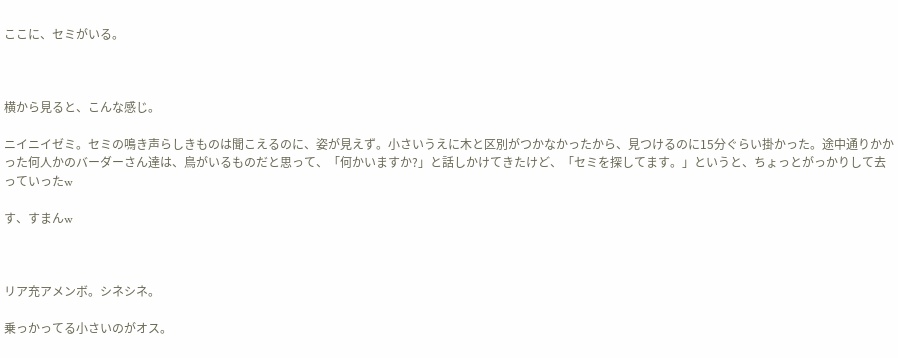ここに、セミがいる。



横から見ると、こんな感じ。

ニイニイゼミ。セミの鳴き声らしきものは聞こえるのに、姿が見えず。小さいうえに木と区別がつかなかったから、見つけるのに15分ぐらい掛かった。途中通りかかった何人かのバーダーさん達は、鳥がいるものだと思って、「何かいますか?」と話しかけてきたけど、「セミを探してます。」というと、ちょっとがっかりして去っていったw

す、すまんw



リア充アメンボ。シネシネ。

乗っかってる小さいのがオス。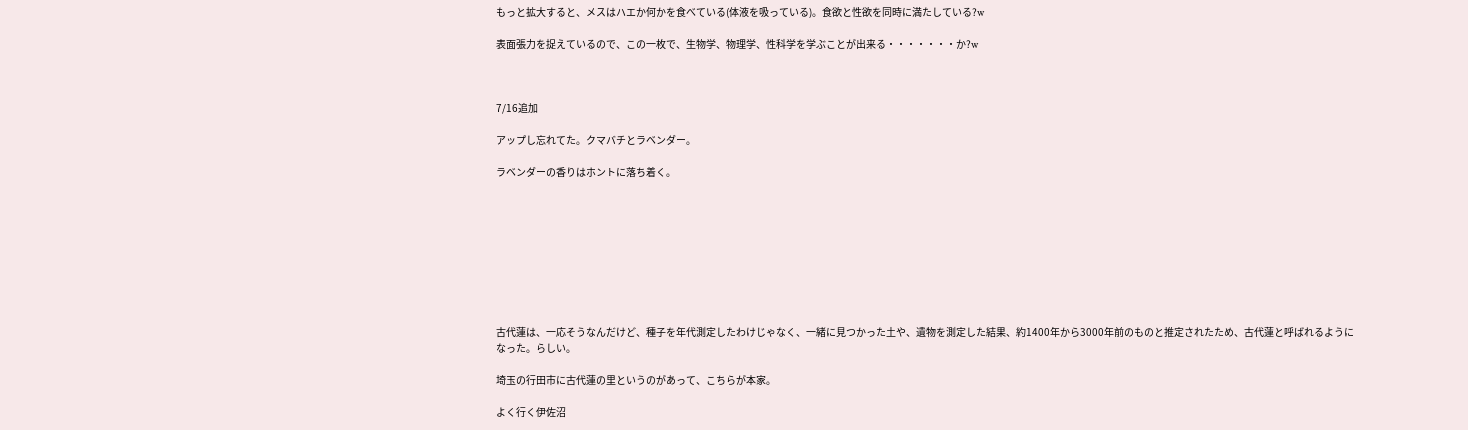もっと拡大すると、メスはハエか何かを食べている(体液を吸っている)。食欲と性欲を同時に満たしている?w

表面張力を捉えているので、この一枚で、生物学、物理学、性科学を学ぶことが出来る・・・・・・・か?w



7/16追加

アップし忘れてた。クマバチとラベンダー。

ラベンダーの香りはホントに落ち着く。









古代蓮は、一応そうなんだけど、種子を年代測定したわけじゃなく、一緒に見つかった土や、遺物を測定した結果、約1400年から3000年前のものと推定されたため、古代蓮と呼ばれるようになった。らしい。

埼玉の行田市に古代蓮の里というのがあって、こちらが本家。

よく行く伊佐沼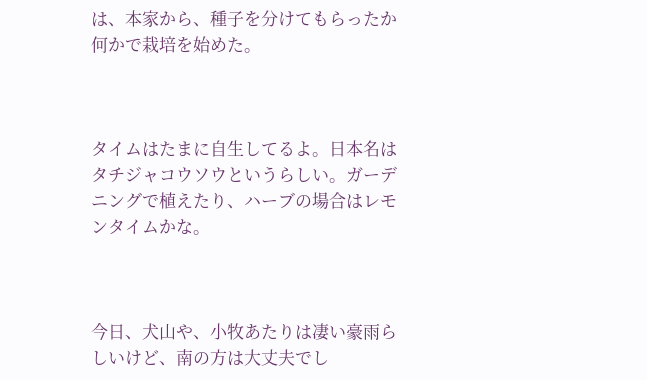は、本家から、種子を分けてもらったか何かで栽培を始めた。



タイムはたまに自生してるよ。日本名はタチジャコウソウというらしい。ガーデニングで植えたり、ハーブの場合はレモンタイムかな。



今日、犬山や、小牧あたりは凄い豪雨らしいけど、南の方は大丈夫でし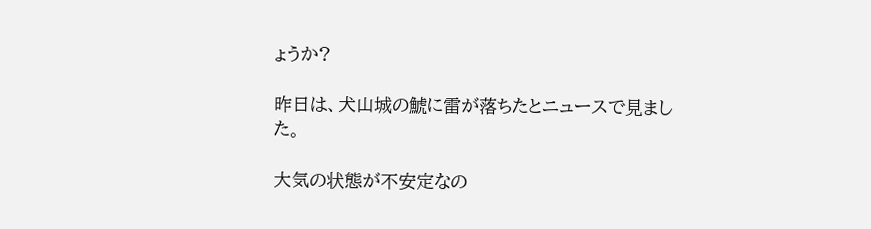ょうか?

昨日は、犬山城の鯱に雷が落ちたとニュースで見ました。

大気の状態が不安定なの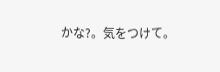かな?。気をつけて。